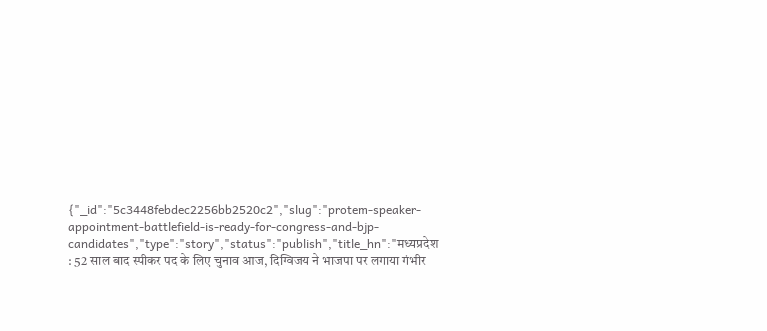{"_id":"5c3448febdec2256bb2520c2","slug":"protem-speaker-appointment-battlefield-is-ready-for-congress-and-bjp-candidates","type":"story","status":"publish","title_hn":"मध्यप्रदेश : 52 साल बाद स्पीकर पद के लिए चुनाव आज, दिग्विजय ने भाजपा पर लगाया गंभीर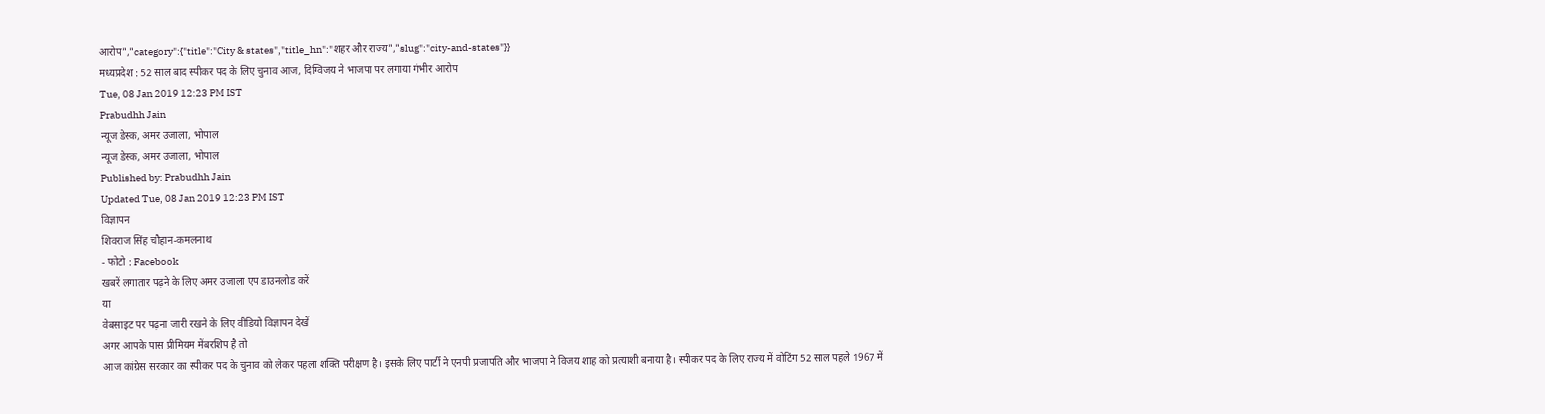आरोप","category":{"title":"City & states","title_hn":"शहर और राज्य","slug":"city-and-states"}}
मध्यप्रदेश : 52 साल बाद स्पीकर पद के लिए चुनाव आज, दिग्विजय ने भाजपा पर लगाया गंभीर आरोप
Tue, 08 Jan 2019 12:23 PM IST
Prabudhh Jain
न्यूज डेस्क, अमर उजाला, भोपाल
न्यूज डेस्क, अमर उजाला, भोपाल
Published by: Prabudhh Jain
Updated Tue, 08 Jan 2019 12:23 PM IST
विज्ञापन
शिवराज सिंह चौहान-कमलनाथ
- फोटो : Facebook
खबरें लगातार पढ़ने के लिए अमर उजाला एप डाउनलोड करें
या
वेबसाइट पर पढ़ना जारी रखने के लिए वीडियो विज्ञापन देखें
अगर आपके पास प्रीमियम मेंबरशिप है तो
आज कांग्रेस सरकार का स्पीकर पद के चुनाव को लेकर पहला शक्ति परीक्षण है। इसके लिए पार्टी ने एनपी प्रजापति और भाजपा ने विजय शाह को प्रत्याशी बनाया है। स्पीकर पद के लिए राज्य में वोटिंग 52 साल पहले 1967 में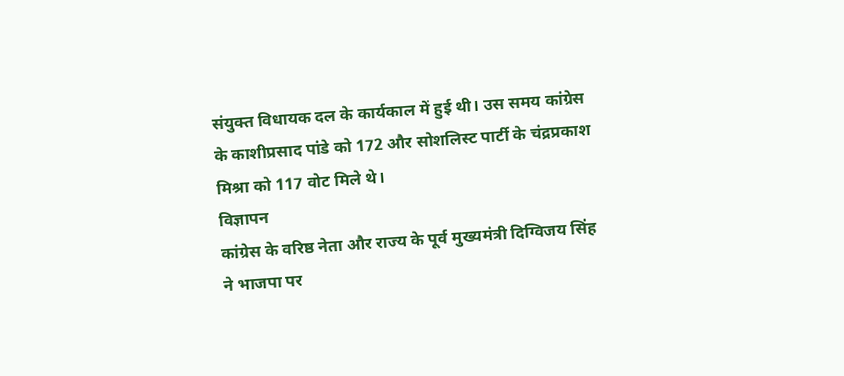संयुक्त विधायक दल के कार्यकाल में हुई थी। उस समय कांग्रेस के काशीप्रसाद पांडे को 172 और सोशलिस्ट पार्टी के चंद्रप्रकाश मिश्रा को 117 वोट मिले थे।
विज्ञापन
कांग्रेस के वरिष्ठ नेता और राज्य के पूर्व मुख्यमंत्री दिग्विजय सिंह ने भाजपा पर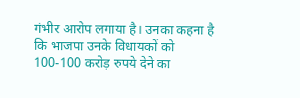गंभीर आरोप लगाया है। उनका कहना है कि भाजपा उनके विधायकों को 100-100 करोड़ रुपये देने का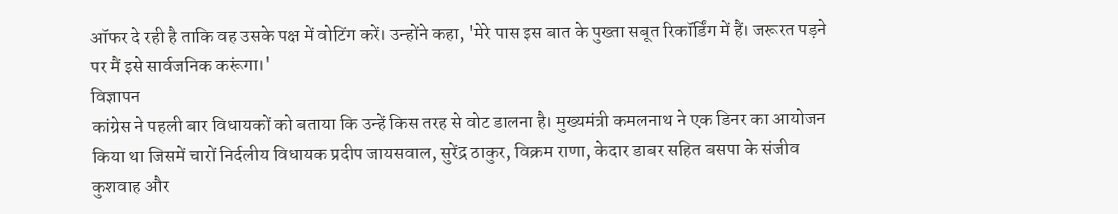ऑफर दे रही है ताकि वह उसके पक्ष में वोटिंग करें। उन्होंने कहा, 'मेरे पास इस बात के पुख्ता सबूत रिकॉर्डिंग में हैं। जरूरत पड़ने पर मैं इसे सार्वजनिक करूंगा।'
विज्ञापन
कांग्रेस ने पहली बार विधायकों को बताया कि उन्हें किस तरह से वोट डालना है। मुख्यमंत्री कमलनाथ ने एक डिनर का आयोजन किया था जिसमें चारों निर्दलीय विधायक प्रदीप जायसवाल, सुरेंद्र ठाकुर, विक्रम राणा, केदार डाबर सहित बसपा के संजीव कुशवाह और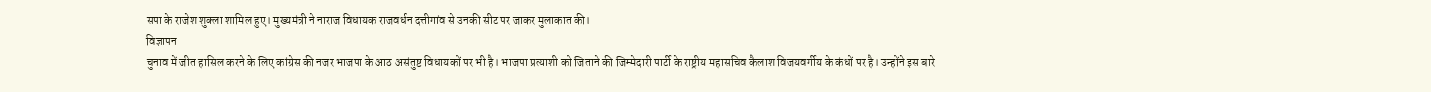सपा के राजेश शुक्ला शामिल हुए। मुख्यमंत्री ने नाराज विधायक राजवर्धन दत्तीगांव से उनकी सीट पर जाकर मुलाकात की।
विज्ञापन
चुनाव में जीत हासिल करने के लिए कांग्रेस की नजर भाजपा के आठ असंतुष्ट विधायकों पर भी है। भाजपा प्रत्याशी को जिताने की जिम्मेदारी पार्टी के राष्ट्रीय महासचिव कैलाश विजयवर्गीय के कंधों पर है। उन्होंने इस बारे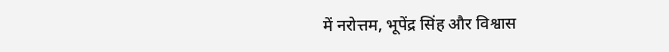में नरोत्तम, भूपेंद्र सिंह और विश्वास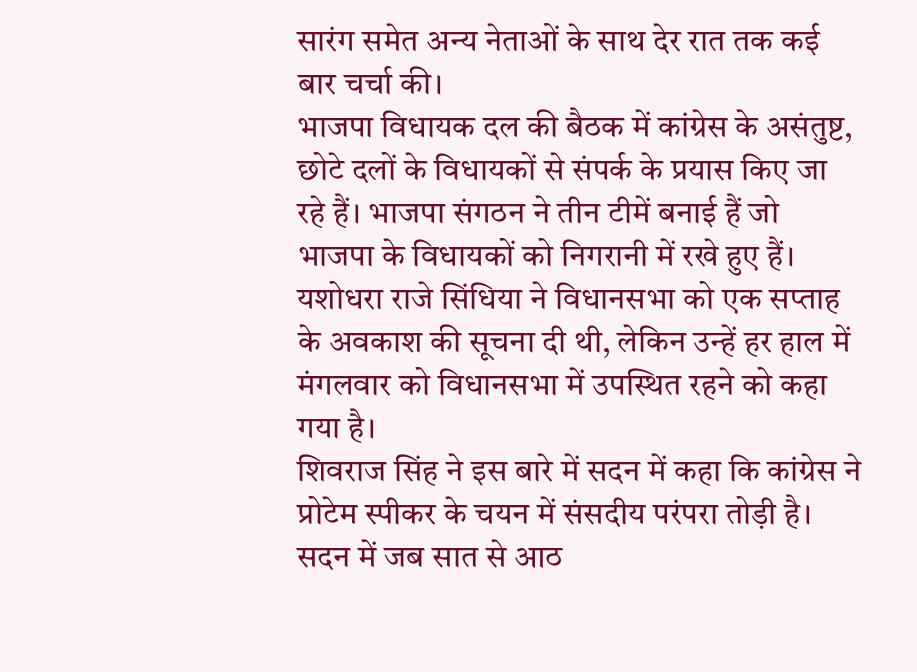सारंग समेत अन्य नेताओं के साथ देर रात तक कई बार चर्चा की।
भाजपा विधायक दल की बैठक में कांग्रेस के असंतुष्ट, छोटे दलों के विधायकों से संपर्क के प्रयास किए जा रहे हैं। भाजपा संगठन ने तीन टीमें बनाई हैं जो भाजपा के विधायकों को निगरानी में रखे हुए हैं।
यशोधरा राजे सिंधिया ने विधानसभा को एक सप्ताह के अवकाश की सूचना दी थी, लेकिन उन्हें हर हाल में मंगलवार को विधानसभा में उपस्थित रहने को कहा गया है।
शिवराज सिंह ने इस बारे में सदन में कहा कि कांग्रेस ने प्रोटेम स्पीकर के चयन में संसदीय परंपरा तोड़ी है। सदन में जब सात से आठ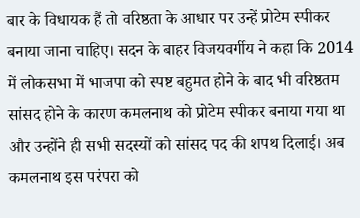बार के विधायक हैं तो वरिष्ठता के आधार पर उन्हें प्रोटेम स्पीकर बनाया जाना चाहिए। सदन के बाहर विजयवर्गीय ने कहा कि 2014 में लोकसभा में भाजपा को स्पष्ट बहुमत होने के बाद भी वरिष्ठतम सांसद होने के कारण कमलनाथ को प्रोटेम स्पीकर बनाया गया था और उन्होंने ही सभी सदस्यों को सांसद पद की शपथ दिलाई। अब कमलनाथ इस परंपरा को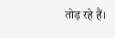तोड़ रहे हैं।